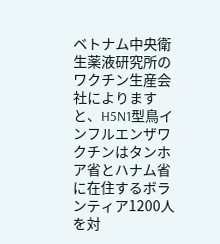ベトナム中央衛生薬液研究所のワクチン生産会社によりますと、H5N1型鳥インフルエンザワクチンはタンホア省とハナム省に在住するボランティア1200人を対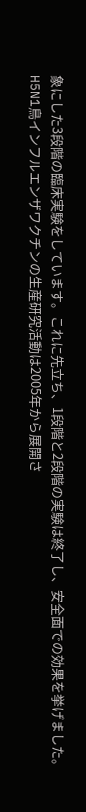象にした3段階の臨床実験をしています。これに先立ち、1段階と2段階の実験は終了し、安全面での効果を挙げました。 H5N1鳥インフルエンザワクチンの生産研究活動は2005年から展開さ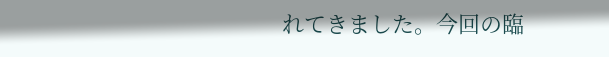れてきました。今回の臨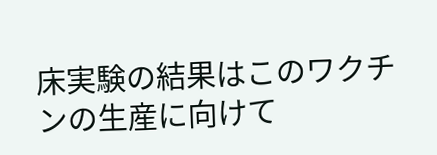床実験の結果はこのワクチンの生産に向けて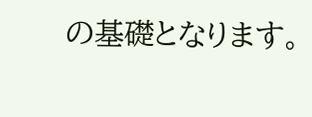の基礎となります。